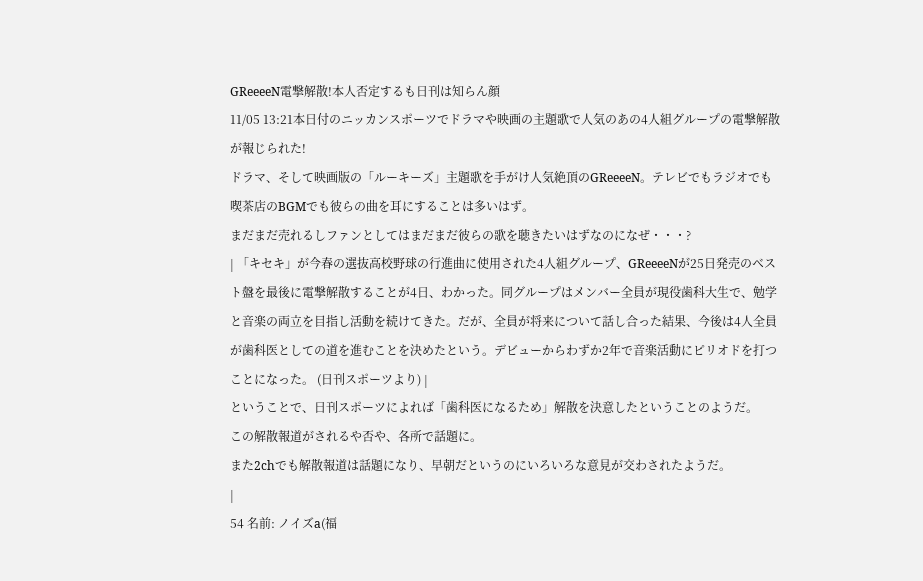GReeeeN電撃解散!本人否定するも日刊は知らん顔
11/05 13:21本日付のニッカンスポーツでドラマや映画の主題歌で人気のあの4人組グループの電撃解散が報じられた!
ドラマ、そして映画版の「ルーキーズ」主題歌を手がけ人気絶頂のGReeeeN。テレビでもラジオでも喫茶店のBGMでも彼らの曲を耳にすることは多いはず。
まだまだ売れるしファンとしてはまだまだ彼らの歌を聴きたいはずなのになぜ・・・?
| 「キセキ」が今春の選抜高校野球の行進曲に使用された4人組グループ、GReeeeNが25日発売のベスト盤を最後に電撃解散することが4日、わかった。同グループはメンバー全員が現役歯科大生で、勉学と音楽の両立を目指し活動を続けてきた。だが、全員が将来について話し合った結果、今後は4人全員が歯科医としての道を進むことを決めたという。デビューからわずか2年で音楽活動にピリオドを打つことになった。 (日刊スポーツより) |
ということで、日刊スポーツによれば「歯科医になるため」解散を決意したということのようだ。
この解散報道がされるや否や、各所で話題に。
また2chでも解散報道は話題になり、早朝だというのにいろいろな意見が交わされたようだ。
|
54 名前: ノイズa(福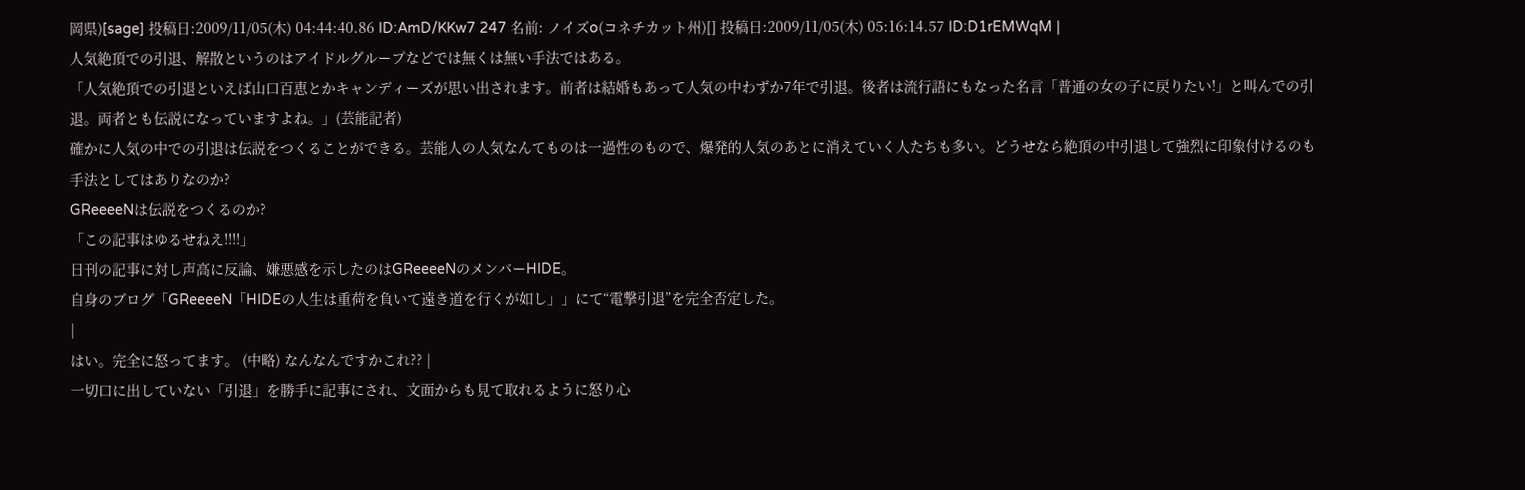岡県)[sage] 投稿日:2009/11/05(木) 04:44:40.86 ID:AmD/KKw7 247 名前: ノイズo(コネチカット州)[] 投稿日:2009/11/05(木) 05:16:14.57 ID:D1rEMWqM |
人気絶頂での引退、解散というのはアイドルグループなどでは無くは無い手法ではある。
「人気絶頂での引退といえば山口百恵とかキャンディーズが思い出されます。前者は結婚もあって人気の中わずか7年で引退。後者は流行語にもなった名言「普通の女の子に戻りたい!」と叫んでの引退。両者とも伝説になっていますよね。」(芸能記者)
確かに人気の中での引退は伝説をつくることができる。芸能人の人気なんてものは一過性のもので、爆発的人気のあとに消えていく人たちも多い。どうせなら絶頂の中引退して強烈に印象付けるのも手法としてはありなのか?
GReeeeNは伝説をつくるのか?
「この記事はゆるせねえ!!!!」
日刊の記事に対し声高に反論、嫌悪感を示したのはGReeeeNのメンバーHIDE。
自身のブログ「GReeeeN「HIDEの人生は重荷を負いて遠き道を行くが如し」」にて“電撃引退”を完全否定した。
|
はい。完全に怒ってます。 (中略) なんなんですかこれ?? |
一切口に出していない「引退」を勝手に記事にされ、文面からも見て取れるように怒り心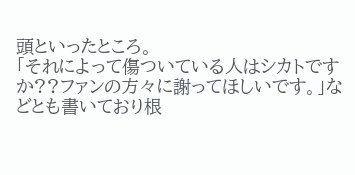頭といったところ。
「それによって傷ついている人はシカトですか??ファンの方々に謝ってほしいです。」などとも書いており根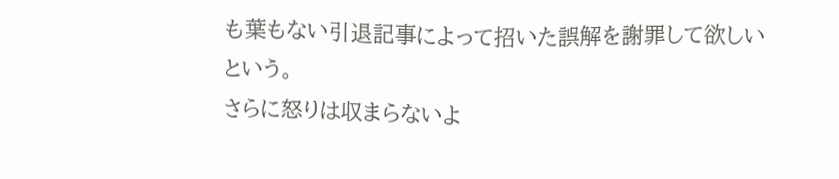も葉もない引退記事によって招いた誤解を謝罪して欲しいという。
さらに怒りは収まらないよ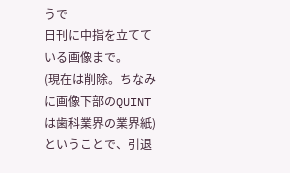うで
日刊に中指を立てている画像まで。
(現在は削除。ちなみに画像下部のQUINTは歯科業界の業界紙)
ということで、引退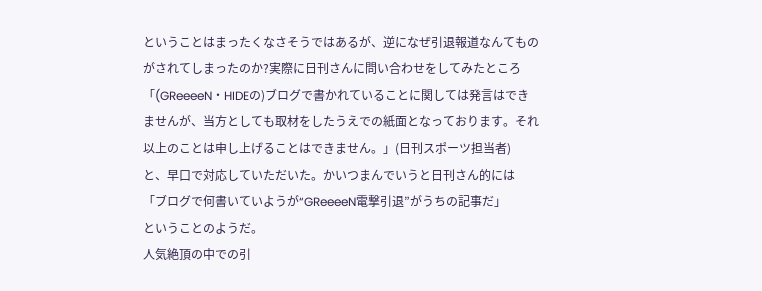ということはまったくなさそうではあるが、逆になぜ引退報道なんてものがされてしまったのか?実際に日刊さんに問い合わせをしてみたところ
「(GReeeeN・HIDEの)ブログで書かれていることに関しては発言はできませんが、当方としても取材をしたうえでの紙面となっております。それ以上のことは申し上げることはできません。」(日刊スポーツ担当者)
と、早口で対応していただいた。かいつまんでいうと日刊さん的には
「ブログで何書いていようが“GReeeeN電撃引退”がうちの記事だ」
ということのようだ。
人気絶頂の中での引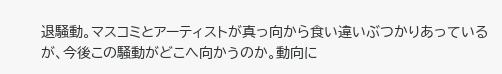退騒動。マスコミとアーティストが真っ向から食い違いぶつかりあっているが、今後この騒動がどこへ向かうのか。動向に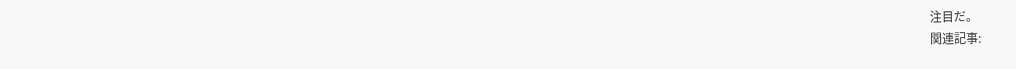注目だ。
関連記事: